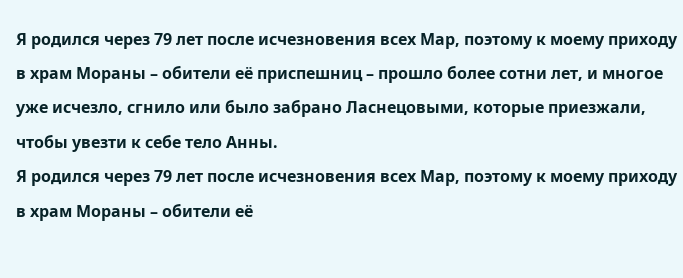Я родился через 79 лет после исчезновения всех Мар, поэтому к моему приходу в храм Мораны – обители её приспешниц – прошло более сотни лет, и многое уже исчезло, сгнило или было забрано Ласнецовыми, которые приезжали, чтобы увезти к себе тело Анны.
Я родился через 79 лет после исчезновения всех Мар, поэтому к моему приходу в храм Мораны – обители её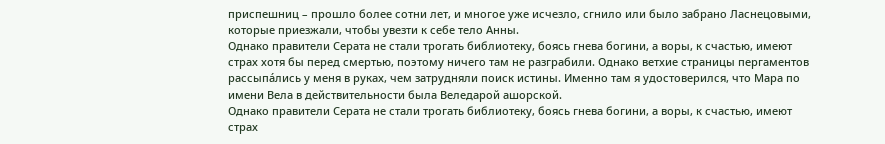приспешниц – прошло более сотни лет, и многое уже исчезло, сгнило или было забрано Ласнецовыми, которые приезжали, чтобы увезти к себе тело Анны.
Однако правители Серата не стали трогать библиотеку, боясь гнева богини, а воры, к счастью, имеют страх хотя бы перед смертью, поэтому ничего там не разграбили. Однако ветхие страницы пергаментов рассыпа́лись у меня в руках, чем затрудняли поиск истины. Именно там я удостоверился, что Мара по имени Вела в действительности была Веледарой ашорской.
Однако правители Серата не стали трогать библиотеку, боясь гнева богини, а воры, к счастью, имеют страх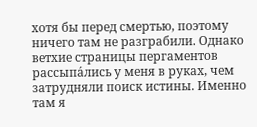хотя бы перед смертью, поэтому ничего там не разграбили. Однако ветхие страницы пергаментов рассыпа́лись у меня в руках, чем затрудняли поиск истины. Именно там я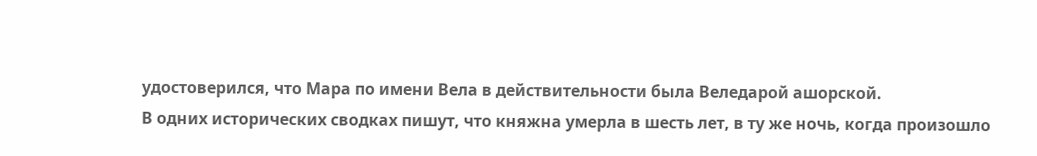удостоверился, что Мара по имени Вела в действительности была Веледарой ашорской.
В одних исторических сводках пишут, что княжна умерла в шесть лет, в ту же ночь, когда произошло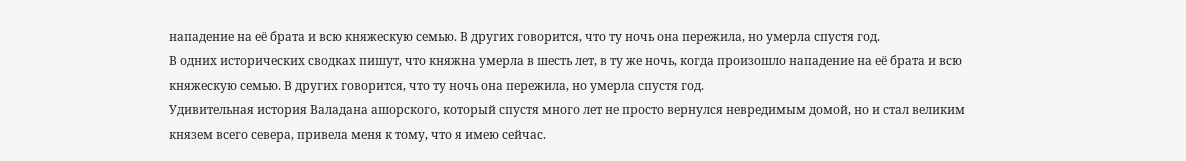нападение на её брата и всю княжескую семью. В других говорится, что ту ночь она пережила, но умерла спустя год.
В одних исторических сводках пишут, что княжна умерла в шесть лет, в ту же ночь, когда произошло нападение на её брата и всю княжескую семью. В других говорится, что ту ночь она пережила, но умерла спустя год.
Удивительная история Валадана ашорского, который спустя много лет не просто вернулся невредимым домой, но и стал великим князем всего севера, привела меня к тому, что я имею сейчас.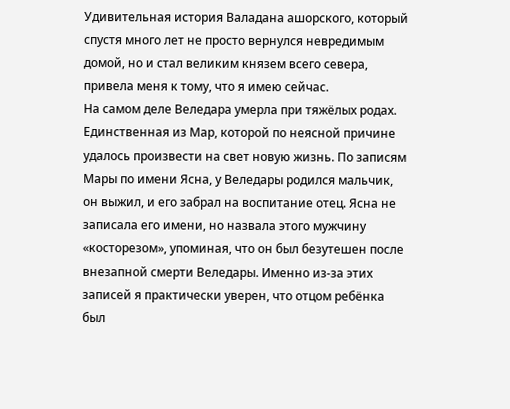Удивительная история Валадана ашорского, который спустя много лет не просто вернулся невредимым домой, но и стал великим князем всего севера, привела меня к тому, что я имею сейчас.
На самом деле Веледара умерла при тяжёлых родах. Единственная из Мар, которой по неясной причине удалось произвести на свет новую жизнь. По записям Мары по имени Ясна, у Веледары родился мальчик, он выжил, и его забрал на воспитание отец. Ясна не записала его имени, но назвала этого мужчину «косторезом», упоминая, что он был безутешен после внезапной смерти Веледары. Именно из-за этих записей я практически уверен, что отцом ребёнка был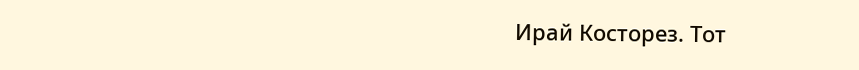Ирай Косторез. Тот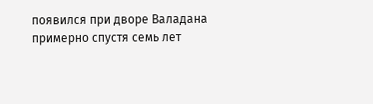появился при дворе Валадана примерно спустя семь лет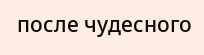после чудесного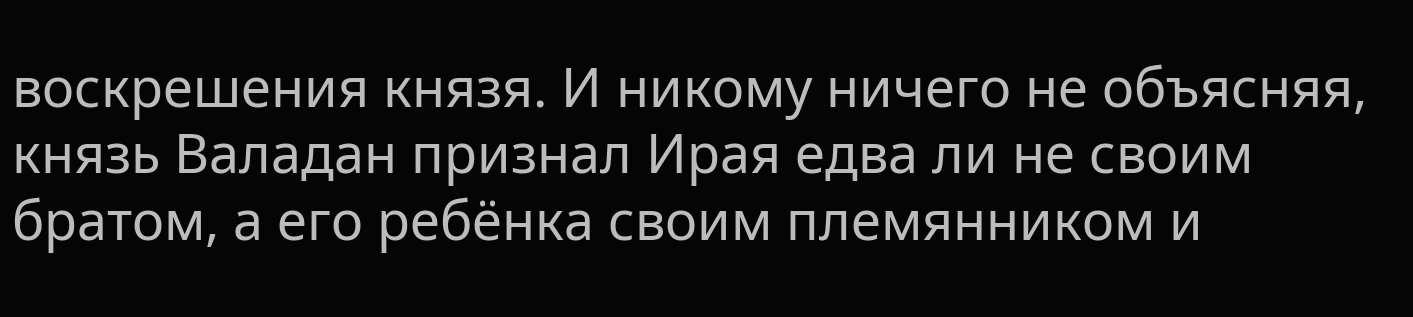воскрешения князя. И никому ничего не объясняя, князь Валадан признал Ирая едва ли не своим братом, а его ребёнка своим племянником и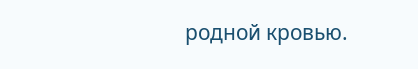родной кровью.